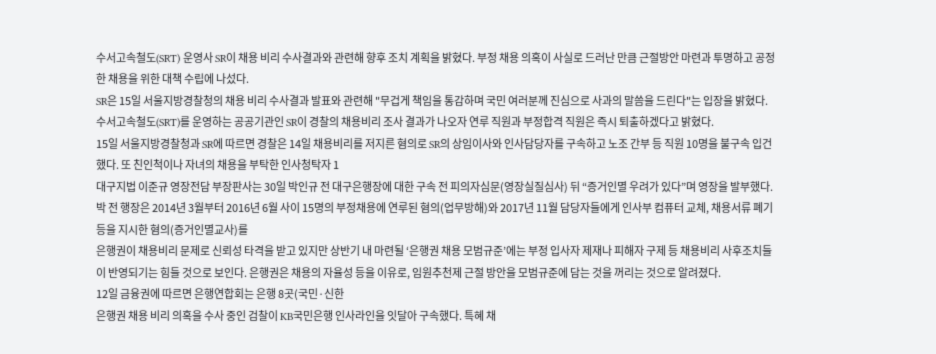수서고속철도(SRT) 운영사 SR이 채용 비리 수사결과와 관련해 향후 조치 계획을 밝혔다. 부정 채용 의혹이 사실로 드러난 만큼 근절방안 마련과 투명하고 공정한 채용을 위한 대책 수립에 나섰다.
SR은 15일 서울지방경찰청의 채용 비리 수사결과 발표와 관련해 "무겁게 책임을 통감하며 국민 여러분께 진심으로 사과의 말씀을 드린다"는 입장을 밝혔다.
수서고속철도(SRT)를 운영하는 공공기관인 SR이 경찰의 채용비리 조사 결과가 나오자 연루 직원과 부정합격 직원은 즉시 퇴출하겠다고 밝혔다.
15일 서울지방경찰청과 SR에 따르면 경찰은 14일 채용비리를 저지른 혐의로 SR의 상임이사와 인사담당자를 구속하고 노조 간부 등 직원 10명을 불구속 입건했다. 또 친인척이나 자녀의 채용을 부탁한 인사청탁자 1
대구지법 이준규 영장전담 부장판사는 30일 박인규 전 대구은행장에 대한 구속 전 피의자심문(영장실질심사) 뒤 “증거인멸 우려가 있다”며 영장을 발부했다.
박 전 행장은 2014년 3월부터 2016년 6월 사이 15명의 부정채용에 연루된 혐의(업무방해)와 2017년 11월 담당자들에게 인사부 컴퓨터 교체, 채용서류 폐기 등을 지시한 혐의(증거인멸교사)를
은행권이 채용비리 문제로 신뢰성 타격을 받고 있지만 상반기 내 마련될 ‘은행권 채용 모범규준’에는 부정 입사자 제재나 피해자 구제 등 채용비리 사후조치들이 반영되기는 힘들 것으로 보인다. 은행권은 채용의 자율성 등을 이유로, 임원추천제 근절 방안을 모범규준에 담는 것을 꺼리는 것으로 알려졌다.
12일 금융권에 따르면 은행연합회는 은행 8곳(국민·신한
은행권 채용 비리 의혹을 수사 중인 검찰이 KB국민은행 인사라인을 잇달아 구속했다. 특혜 채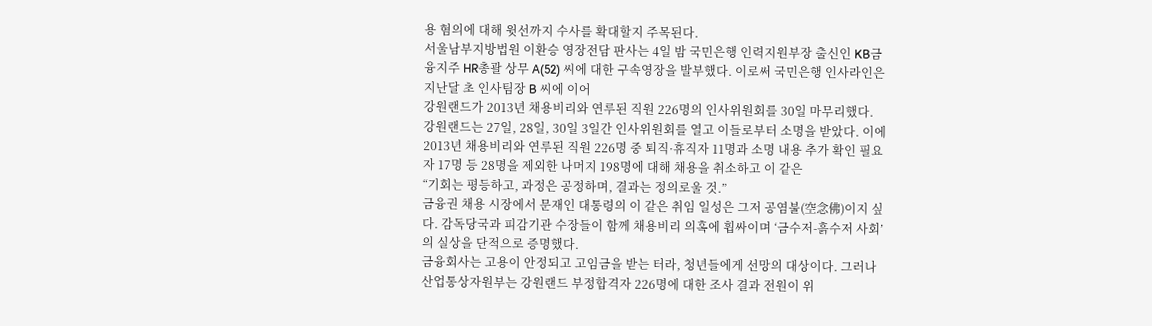용 혐의에 대해 윗선까지 수사를 확대할지 주목된다.
서울남부지방법원 이환승 영장전담 판사는 4일 밤 국민은행 인력지원부장 출신인 KB금융지주 HR총괄 상무 A(52) 씨에 대한 구속영장을 발부했다. 이로써 국민은행 인사라인은 지난달 초 인사팀장 B 씨에 이어
강원랜드가 2013년 채용비리와 연루된 직원 226명의 인사위원회를 30일 마무리했다.
강원랜드는 27일, 28일, 30일 3일간 인사위원회를 열고 이들로부터 소명을 받았다. 이에 2013년 채용비리와 연루된 직원 226명 중 퇴직·휴직자 11명과 소명 내용 추가 확인 필요자 17명 등 28명을 제외한 나머지 198명에 대해 채용을 취소하고 이 같은
“기회는 평등하고, 과정은 공정하며, 결과는 정의로울 것.”
금융권 채용 시장에서 문재인 대통령의 이 같은 취임 일성은 그저 공염불(空念佛)이지 싶다. 감독당국과 피감기관 수장들이 함께 채용비리 의혹에 휩싸이며 ‘금수저-흙수저 사회’의 실상을 단적으로 증명했다.
금융회사는 고용이 안정되고 고임금을 받는 터라, 청년들에게 선망의 대상이다. 그러나
산업통상자원부는 강원랜드 부정합격자 226명에 대한 조사 결과 전원이 위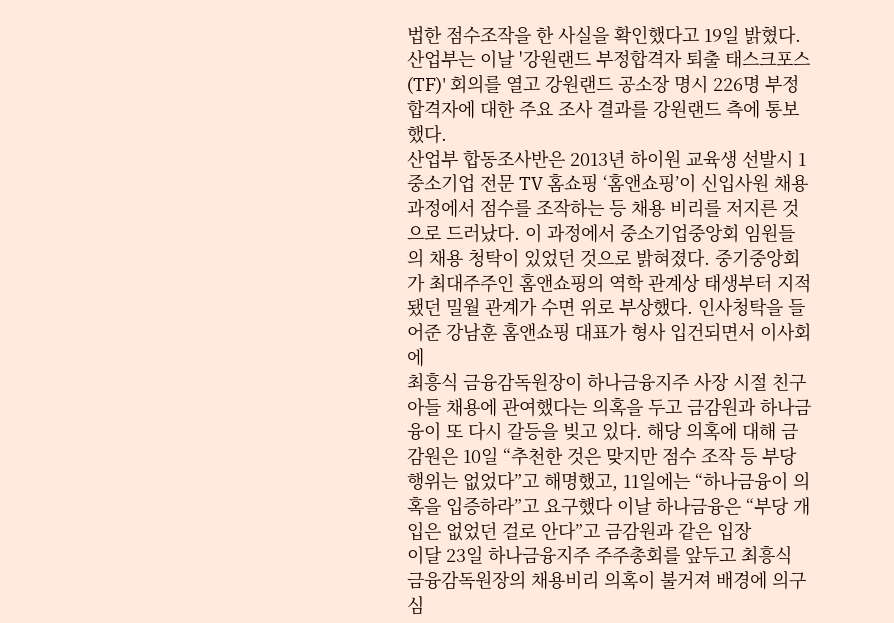법한 점수조작을 한 사실을 확인했다고 19일 밝혔다.
산업부는 이날 '강원랜드 부정합격자 퇴출 태스크포스(TF)' 회의를 열고 강원랜드 공소장 명시 226명 부정합격자에 대한 주요 조사 결과를 강원랜드 측에 통보했다.
산업부 합동조사반은 2013년 하이원 교육생 선발시 1
중소기업 전문 TV 홈쇼핑 ‘홈앤쇼핑’이 신입사원 채용 과정에서 점수를 조작하는 등 채용 비리를 저지른 것으로 드러났다. 이 과정에서 중소기업중앙회 임원들의 채용 청탁이 있었던 것으로 밝혀졌다. 중기중앙회가 최대주주인 홈앤쇼핑의 역학 관계상 태생부터 지적됐던 밀월 관계가 수면 위로 부상했다. 인사청탁을 들어준 강남훈 홈앤쇼핑 대표가 형사 입건되면서 이사회에
최흥식 금융감독원장이 하나금융지주 사장 시절 친구 아들 채용에 관여했다는 의혹을 두고 금감원과 하나금융이 또 다시 갈등을 빚고 있다. 해당 의혹에 대해 금감원은 10일 “추천한 것은 맞지만 점수 조작 등 부당행위는 없었다”고 해명했고, 11일에는 “하나금융이 의혹을 입증하라”고 요구했다 이날 하나금융은 “부당 개입은 없었던 걸로 안다”고 금감원과 같은 입장
이달 23일 하나금융지주 주주총회를 앞두고 최흥식 금융감독원장의 채용비리 의혹이 불거져 배경에 의구심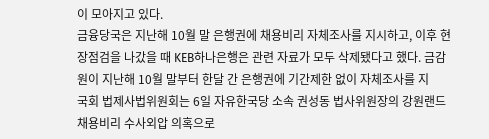이 모아지고 있다.
금융당국은 지난해 10월 말 은행권에 채용비리 자체조사를 지시하고, 이후 현장점검을 나갔을 때 KEB하나은행은 관련 자료가 모두 삭제됐다고 했다. 금감원이 지난해 10월 말부터 한달 간 은행권에 기간제한 없이 자체조사를 지
국회 법제사법위원회는 6일 자유한국당 소속 권성동 법사위원장의 강원랜드 채용비리 수사외압 의혹으로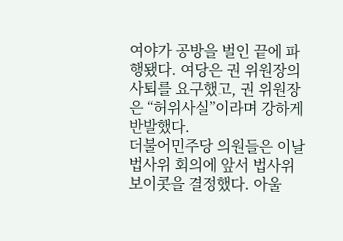여야가 공방을 벌인 끝에 파행됐다. 여당은 권 위원장의 사퇴를 요구했고, 권 위원장은 “허위사실”이라며 강하게 반발했다.
더불어민주당 의원들은 이날 법사위 회의에 앞서 법사위 보이콧을 결정했다. 아울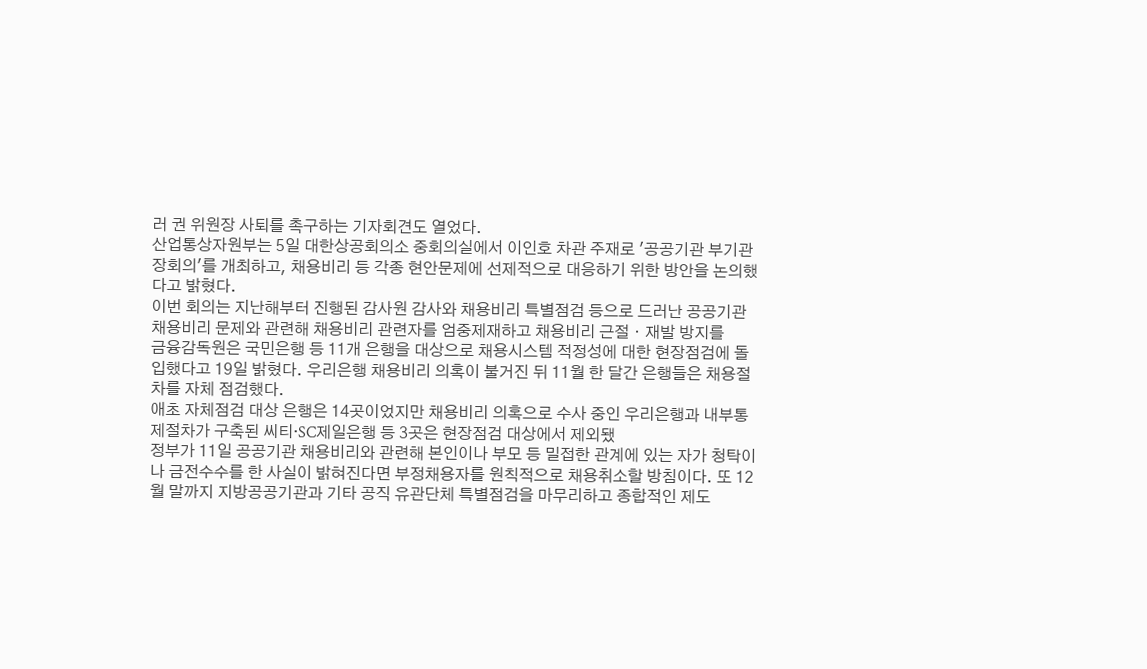러 권 위원장 사퇴를 촉구하는 기자회견도 열었다.
산업통상자원부는 5일 대한상공회의소 중회의실에서 이인호 차관 주재로 '공공기관 부기관장회의'를 개최하고, 채용비리 등 각종 현안문제에 선제적으로 대응하기 위한 방안을 논의했다고 밝혔다.
이번 회의는 지난해부터 진행된 감사원 감사와 채용비리 특별점검 등으로 드러난 공공기관 채용비리 문제와 관련해 채용비리 관련자를 엄중제재하고 채용비리 근절ㆍ재발 방지를
금융감독원은 국민은행 등 11개 은행을 대상으로 채용시스템 적정성에 대한 현장점검에 돌입했다고 19일 밝혔다. 우리은행 채용비리 의혹이 불거진 뒤 11월 한 달간 은행들은 채용절차를 자체 점검했다.
애초 자체점검 대상 은행은 14곳이었지만 채용비리 의혹으로 수사 중인 우리은행과 내부통제절차가 구축된 씨티·SC제일은행 등 3곳은 현장점검 대상에서 제외됐
정부가 11일 공공기관 채용비리와 관련해 본인이나 부모 등 밀접한 관계에 있는 자가 청탁이나 금전수수를 한 사실이 밝혀진다면 부정채용자를 원칙적으로 채용취소할 방침이다. 또 12월 말까지 지방공공기관과 기타 공직 유관단체 특별점검을 마무리하고 종합적인 제도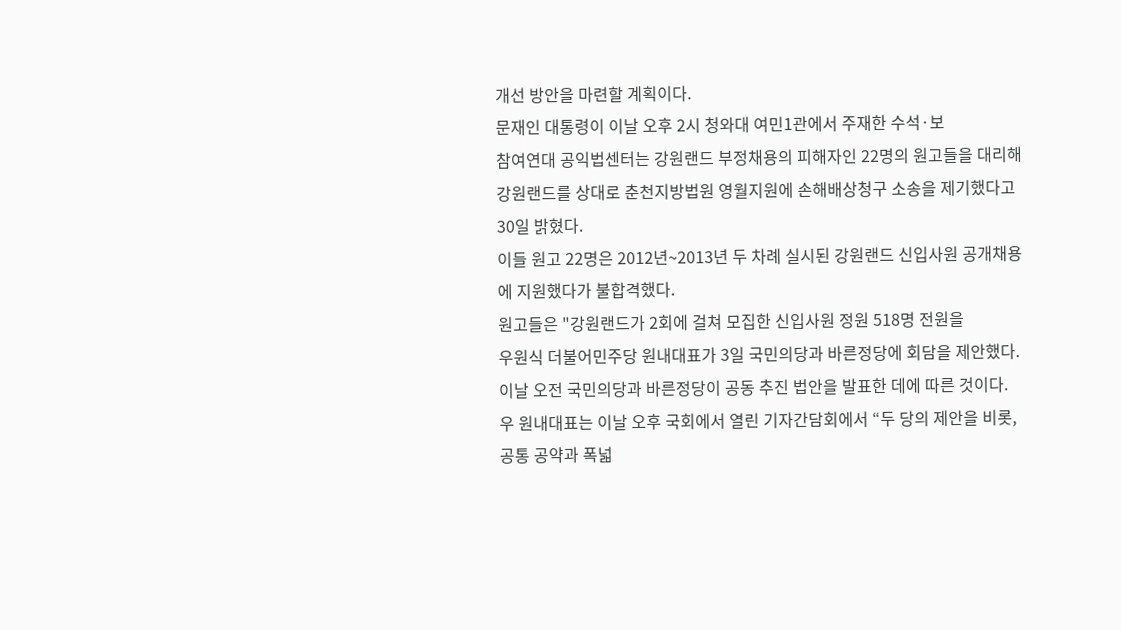개선 방안을 마련할 계획이다.
문재인 대통령이 이날 오후 2시 청와대 여민1관에서 주재한 수석·보
참여연대 공익법센터는 강원랜드 부정채용의 피해자인 22명의 원고들을 대리해 강원랜드를 상대로 춘천지방법원 영월지원에 손해배상청구 소송을 제기했다고 30일 밝혔다.
이들 원고 22명은 2012년~2013년 두 차례 실시된 강원랜드 신입사원 공개채용에 지원했다가 불합격했다.
원고들은 "강원랜드가 2회에 걸쳐 모집한 신입사원 정원 518명 전원을
우원식 더불어민주당 원내대표가 3일 국민의당과 바른정당에 회담을 제안했다. 이날 오전 국민의당과 바른정당이 공동 추진 법안을 발표한 데에 따른 것이다.
우 원내대표는 이날 오후 국회에서 열린 기자간담회에서 “두 당의 제안을 비롯, 공통 공약과 폭넓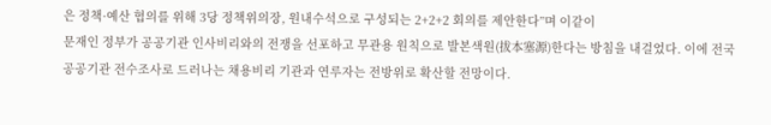은 정책·예산 협의를 위해 3당 정책위의장, 원내수석으로 구성되는 2+2+2 회의를 제안한다”며 이같이
문재인 정부가 공공기관 인사비리와의 전쟁을 선포하고 무관용 원칙으로 발본색원(拔本塞源)한다는 방침을 내걸었다. 이에 전국 공공기관 전수조사로 드러나는 채용비리 기관과 연루자는 전방위로 확산할 전망이다.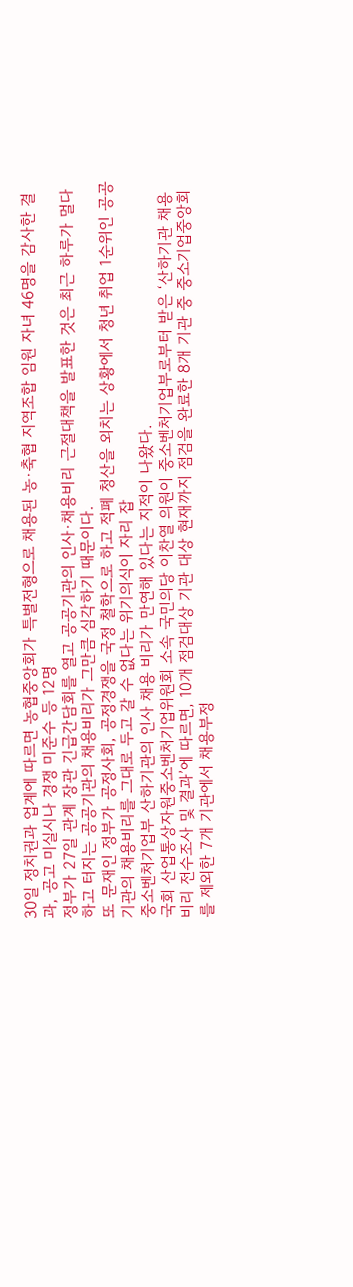30일 정치권과 업계에 따르면 농협중앙회가 특별전형으로 채용된 농·축협 지역조합 임원 자녀 46명을 감사한 결과, 공고 미실시나 경쟁 미준수 등 12명
정부가 27일 관계 장관 긴급간담회를 열고 공공기관의 인사·채용비리 근절대책을 발표한 것은 최근 하루가 멀다 하고 터지는 공공기관의 채용비리가 그만큼 심각하기 때문이다.
또 문재인 정부가 공정사회, 공정경쟁을 국정 철학으로 하고 적폐 청산을 외치는 상황에서 청년 취업 1순위인 공공기관의 채용비리를 그대로 두고 갈 수 없다는 위기의식이 자리 잡
중소벤처기업부 산하기관의 인사 채용 비리가 만연해 있다는 지적이 나왔다.
국회 산업통상자원중소벤처기업위원회 소속 국민의당 이찬열 의원이 중소벤처기업부로부터 받은 ‘산하기관 채용비리 전수조사 및 결과’에 따르면, 10개 점검대상 기관 대상 현재까지 점검을 완료한 8개 기관 중 중소기업중앙회를 제외한 7개 기관에서 채용부정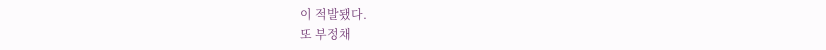이 적발됐다.
또 부정채